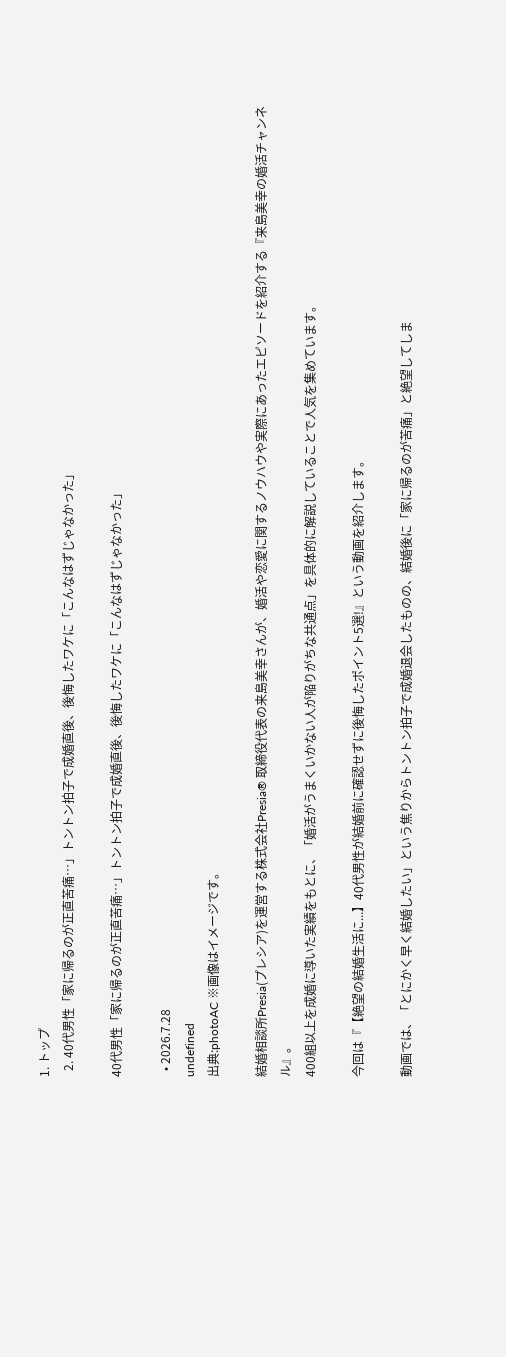1. トップ
  2. 40代男性「家に帰るのが正直苦痛…」トントン拍子で成婚直後、後悔したワケに「こんなはずじゃなかった」

40代男性「家に帰るのが正直苦痛…」トントン拍子で成婚直後、後悔したワケに「こんなはずじゃなかった」

  • 2026.7.28
undefined
出典:photoAC ※画像はイメージです。

結婚相談所Presia(プレシア)を運営する株式会社Presia® 取締役代表の来島美幸さんが、婚活や恋愛に関するノウハウや実際にあったエピソードを紹介する『来島美幸の婚活チャンネル』。
400組以上を成婚に導いた実績をもとに、「婚活がうまくいかない人が陥りがちな共通点」を具体的に解説していることで人気を集めています。

今回は『【絶望の結婚生活に...】40代男性が結婚前に確認せずに後悔したポイント5選!』という動画を紹介します。

動画では、「とにかく早く結婚したい」という焦りからトントン拍子で成婚退会したものの、結婚後に「家に帰るのが苦痛」と絶望してしま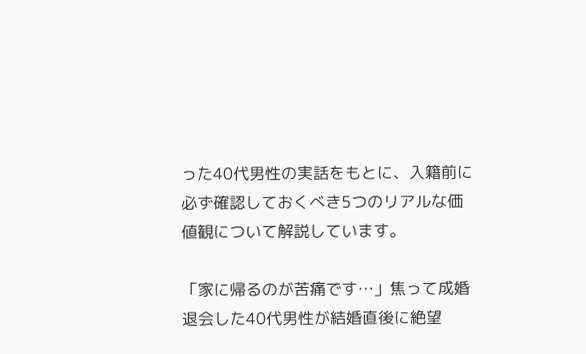った40代男性の実話をもとに、入籍前に必ず確認しておくべき5つのリアルな価値観について解説しています。

「家に帰るのが苦痛です…」焦って成婚退会した40代男性が結婚直後に絶望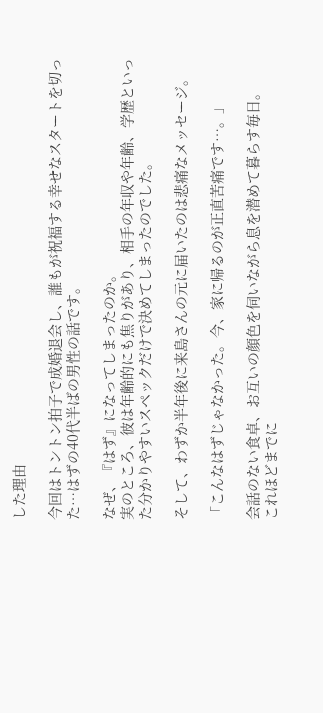した理由

今回はトントン拍子で成婚退会し、誰もが祝福する幸せなスタートを切った…はずの40代半ばの男性の話です。

なぜ、『はず』になってしまったのか。
実のところ、彼は年齢的にも焦りがあり、相手の年収や年齢、学歴といった分かりやすいスペックだけで決めてしまったのでした。

そして、わずか半年後に来島さんの元に届いたのは悲痛なメッセージ。

「こんなはずじゃなかった。今、家に帰るのが正直苦痛です…。」

会話のない食卓、お互いの顔色を伺いながら息を潜めて暮らす毎日。
これほどまでに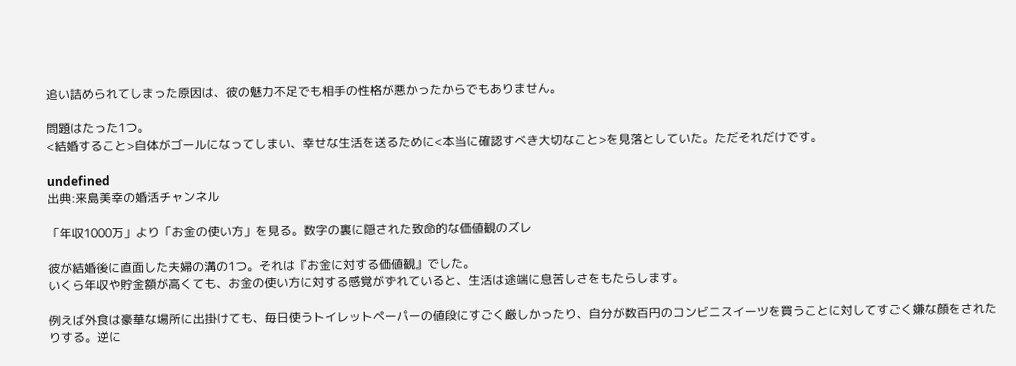追い詰められてしまった原因は、彼の魅力不足でも相手の性格が悪かったからでもありません。

問題はたった1つ。
<結婚すること>自体がゴールになってしまい、幸せな生活を送るために<本当に確認すべき大切なこと>を見落としていた。ただそれだけです。

undefined
出典:来島美幸の婚活チャンネル

「年収1000万」より「お金の使い方」を見る。数字の裏に隠された致命的な価値観のズレ

彼が結婚後に直面した夫婦の溝の1つ。それは『お金に対する価値観』でした。
いくら年収や貯金額が高くても、お金の使い方に対する感覚がずれていると、生活は途端に息苦しさをもたらします。

例えば外食は豪華な場所に出掛けても、毎日使うトイレットペーパーの値段にすごく厳しかったり、自分が数百円のコンビニスイーツを買うことに対してすごく嫌な顔をされたりする。逆に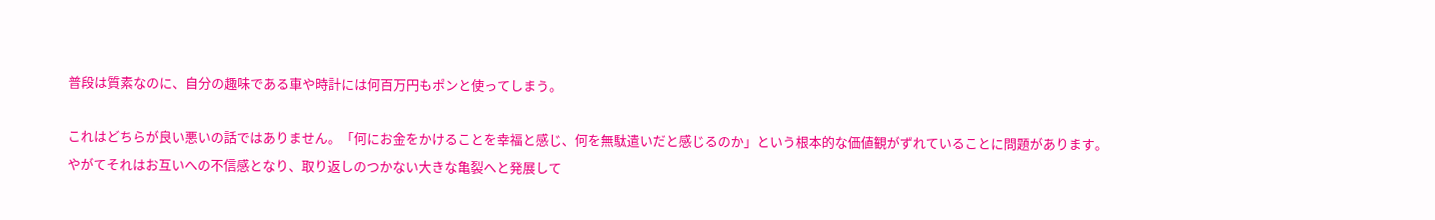普段は質素なのに、自分の趣味である車や時計には何百万円もポンと使ってしまう。

これはどちらが良い悪いの話ではありません。「何にお金をかけることを幸福と感じ、何を無駄遣いだと感じるのか」という根本的な価値観がずれていることに問題があります。
やがてそれはお互いへの不信感となり、取り返しのつかない大きな亀裂へと発展して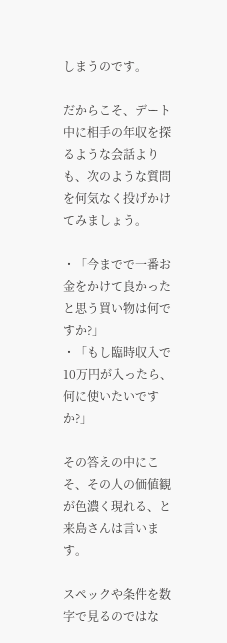しまうのです。

だからこそ、デート中に相手の年収を探るような会話よりも、次のような質問を何気なく投げかけてみましょう。

・「今までで一番お金をかけて良かったと思う買い物は何ですか?」
・「もし臨時収入で10万円が入ったら、何に使いたいですか?」

その答えの中にこそ、その人の価値観が色濃く現れる、と来島さんは言います。

スペックや条件を数字で見るのではな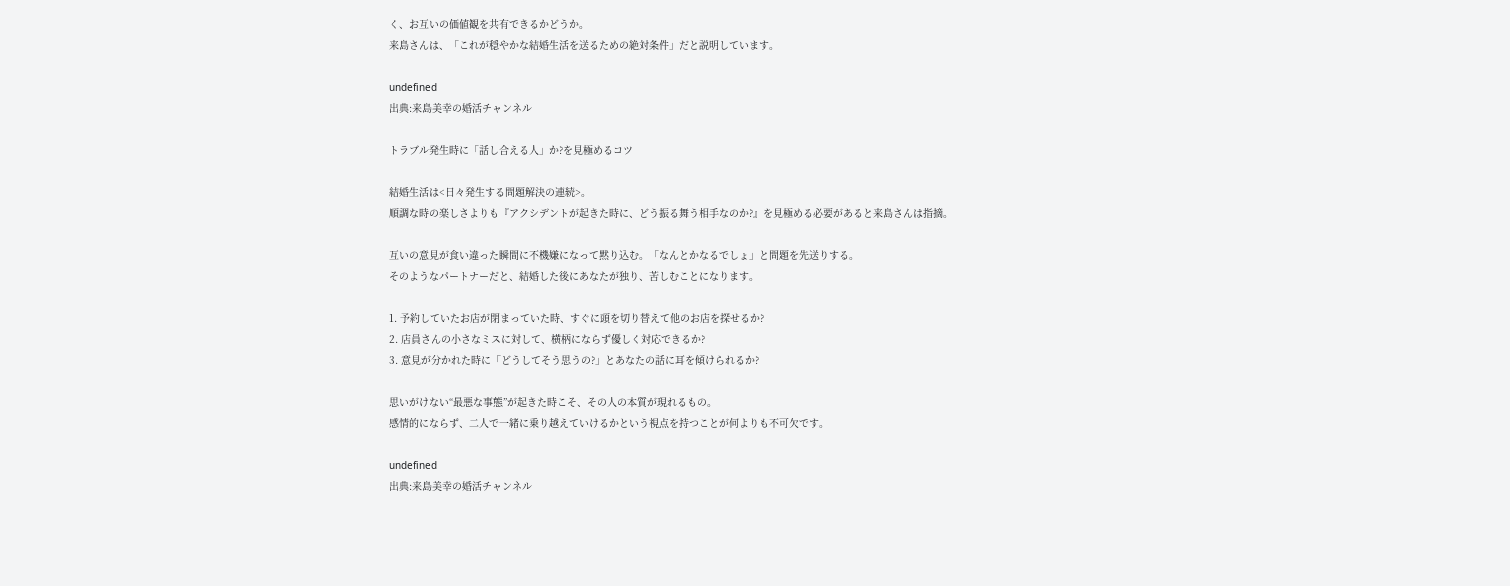く、お互いの価値観を共有できるかどうか。
来島さんは、「これが穏やかな結婚生活を送るための絶対条件」だと説明しています。

undefined
出典:来島美幸の婚活チャンネル

トラブル発生時に「話し合える人」か?を見極めるコツ

結婚生活は<日々発生する問題解決の連続>。
順調な時の楽しさよりも『アクシデントが起きた時に、どう振る舞う相手なのか?』を見極める必要があると来島さんは指摘。

互いの意見が食い違った瞬間に不機嫌になって黙り込む。「なんとかなるでしょ」と問題を先送りする。
そのようなパートナーだと、結婚した後にあなたが独り、苦しむことになります。

1. 予約していたお店が閉まっていた時、すぐに頭を切り替えて他のお店を探せるか?
2. 店員さんの小さなミスに対して、横柄にならず優しく対応できるか?
3. 意見が分かれた時に「どうしてそう思うの?」とあなたの話に耳を傾けられるか?

思いがけない“最悪な事態”が起きた時こそ、その人の本質が現れるもの。
感情的にならず、二人で一緒に乗り越えていけるかという視点を持つことが何よりも不可欠です。

undefined
出典:来島美幸の婚活チャンネル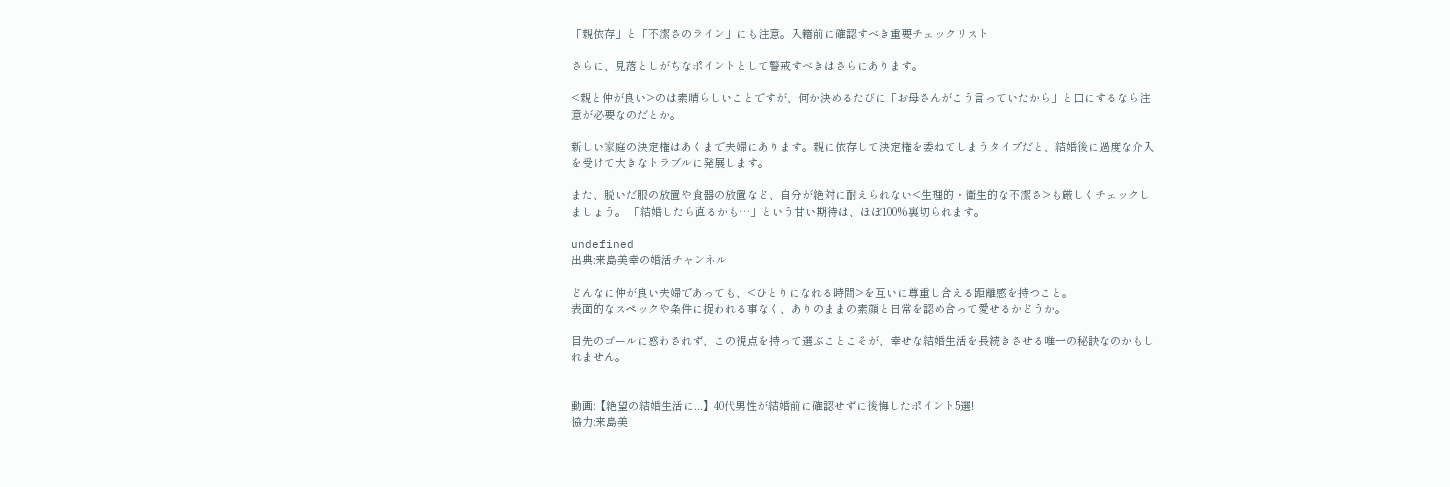「親依存」と「不潔さのライン」にも注意。入籍前に確認すべき重要チェックリスト

さらに、見落としがちなポイントとして警戒すべきはさらにあります。

<親と仲が良い>のは素晴らしいことですが、何か決めるたびに「お母さんがこう言っていたから」と口にするなら注意が必要なのだとか。

新しい家庭の決定権はあくまで夫婦にあります。親に依存して決定権を委ねてしまうタイプだと、結婚後に過度な介入を受けて大きなトラブルに発展します。

また、脱いだ服の放置や食器の放置など、自分が絶対に耐えられない<生理的・衛生的な不潔さ>も厳しくチェックしましょう。 「結婚したら直るかも…」という甘い期待は、ほぼ100%裏切られます。

undefined
出典:来島美幸の婚活チャンネル

どんなに仲が良い夫婦であっても、<ひとりになれる時間>を互いに尊重し合える距離感を持つこと。
表面的なスペックや条件に捉われる事なく、ありのままの素顔と日常を認め合って愛せるかどうか。

目先のゴールに惑わされず、この視点を持って選ぶことこそが、幸せな結婚生活を長続きさせる唯一の秘訣なのかもしれません。


動画:【絶望の結婚生活に...】40代男性が結婚前に確認せずに後悔したポイント5選!
協力:来島美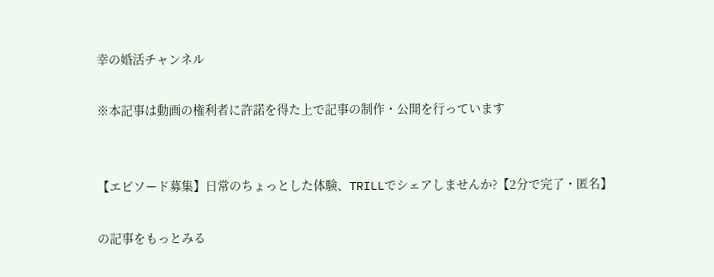幸の婚活チャンネル

※本記事は動画の権利者に許諾を得た上で記事の制作・公開を行っています


【エピソード募集】日常のちょっとした体験、TRILLでシェアしませんか?【2分で完了・匿名】

の記事をもっとみる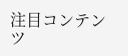注目コンテンツ